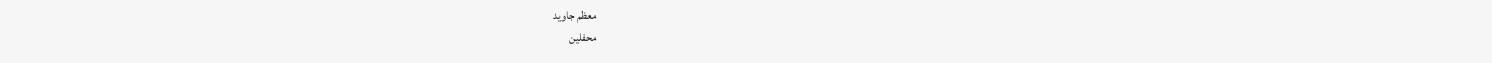معظم جاوید
محفلین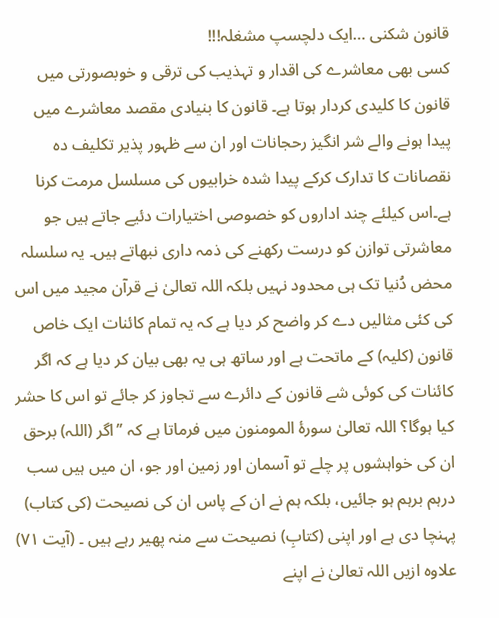قانون شکنی …ایک دلچسپ مشغلہ!!!
کسی بھی معاشرے کی اقدار و تہذیب کی ترقی و خوبصورتی میں قانون کا کلیدی کردار ہوتا ہے۔ قانون کا بنیادی مقصد معاشرے میں پیدا ہونے والے شر انگیز رحجانات اور ان سے ظہور پذیر تکلیف دہ نقصانات کا تدارک کرکے پیدا شدہ خرابیوں کی مسلسل مرمت کرنا ہے۔اس کیلئے چند اداروں کو خصوصی اختیارات دئیے جاتے ہیں جو معاشرتی توازن کو درست رکھنے کی ذمہ داری نبھاتے ہیں۔ یہ سلسلہ محض دُنیا تک ہی محدود نہیں بلکہ اللہ تعالیٰ نے قرآن مجید میں اس کی کئی مثالیں دے کر واضح کر دیا ہے کہ یہ تمام کائنات ایک خاص قانون (کلیہ) کے ماتحت ہے اور ساتھ ہی یہ بھی بیان کر دیا ہے کہ اگر کائنات کی کوئی شے قانون کے دائرے سے تجاوز کر جائے تو اس کا حشر کیا ہوگا؟ اللہ تعالیٰ سورۂ المومنون میں فرماتا ہے کہ ’’اگر (اللہ) برحق ان کی خواہشوں پر چلے تو آسمان اور زمین اور جو، ان میں ہیں سب درہم برہم ہو جائیں، بلکہ ہم نے ان کے پاس ان کی نصیحت (کی کتاب) پہنچا دی ہے اور اپنی (کتابِ) نصیحت سے منہ پھیر رہے ہیں ۔ (آیت ۷۱) علاوہ ازیں اللہ تعالیٰ نے اپنے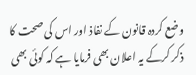وضع کردہ قانون کے نفاذ اور اس کی صحت کا ذکر کرکے یہ اعلان بھی فرمایا ہے کہ کوئی بھی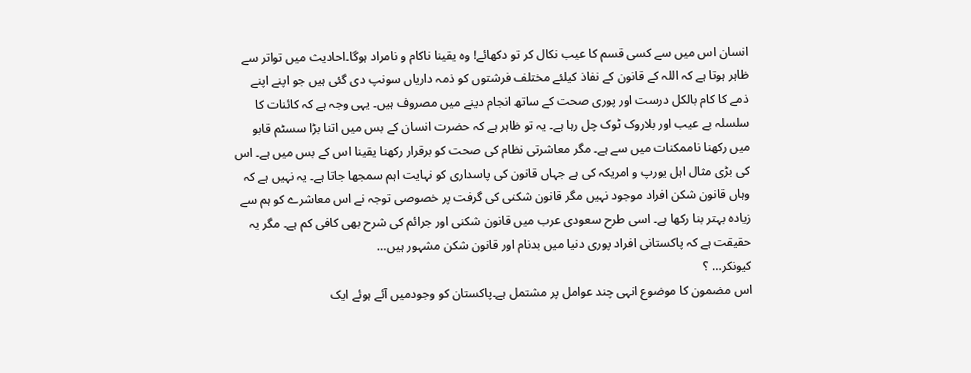انسان اس میں سے کسی قسم کا عیب نکال کر تو دکھائے! وہ یقینا ناکام و نامراد ہوگا۔احادیث میں تواتر سے ظاہر ہوتا ہے کہ اللہ کے قانون کے نفاذ کیلئے مختلف فرشتوں کو ذمہ داریاں سونپ دی گئی ہیں جو اپنے اپنے ذمے کا کام بالکل درست اور پوری صحت کے ساتھ انجام دینے میں مصروف ہیں۔ یہی وجہ ہے کہ کائنات کا سلسلہ بے عیب اور بلاروک ٹوک چل رہا ہے۔ یہ تو ظاہر ہے کہ حضرت انسان کے بس میں اتنا بڑا سسٹم قابو میں رکھنا ناممکنات میں سے ہے۔ مگر معاشرتی نظام کی صحت کو برقرار رکھنا یقینا اس کے بس میں ہے۔ اس کی بڑی مثال اہل یورپ و امریکہ کی ہے جہاں قانون کی پاسداری کو نہایت اہم سمجھا جاتا ہے۔ یہ نہیں ہے کہ وہاں قانون شکن افراد موجود نہیں مگر قانون شکنی کی گرفت پر خصوصی توجہ نے اس معاشرے کو ہم سے زیادہ بہتر بنا رکھا ہے۔ اسی طرح سعودی عرب میں قانون شکنی اور جرائم کی شرح بھی کافی کم ہے۔ مگر یہ حقیقت ہے کہ پاکستانی افراد پوری دنیا میں بدنام اور قانون شکن مشہور ہیں…
کیونکر… ؟
اس مضمون کا موضوع انہی چند عوامل پر مشتمل ہے۔پاکستان کو وجودمیں آئے ہوئے ایک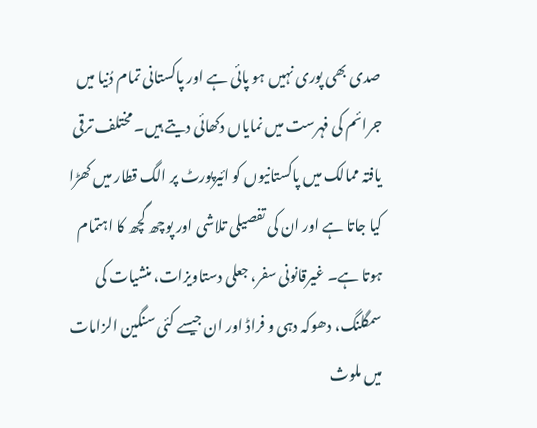صدی بھی پوری نہیں ہو پائی ہے اور پاکستانی تمام دُنیا میں جرائم کی فہرست میں نمایاں دکھائی دیتے ہیں۔ مختلف ترقی یافتہ ممالک میں پاکستانیوں کو ائیرپورٹ پر الگ قطار میں کھڑا کیا جاتا ہے اور ان کی تفصیلی تلاشی اور پوچھ گچھ کا اہتمام ہوتا ہے۔ غیرقانونی سفر، جعلی دستاویزات، منشیات کی سمگلنگ، دھوکہ دہی و فراڈ اور ان جیسے کئی سنگین الزامات میں ملوث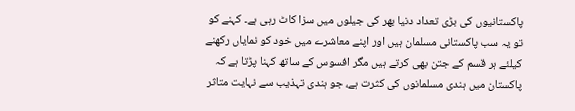پاکستانیوں کی بڑی تعداد دنیا بھر کی جیلوں میں سزا کاٹ رہی ہے۔ کہنے کو تو یہ سب پاکستانی مسلمان ہیں اور اپنے معاشرے میں خود کو نمایاں رکھنے کیلئے ہر قسم کے جتن بھی کرتے ہیں مگر افسوس کے ساتھ کہنا پڑتا ہے کہ پاکستان میں ہندی مسلمانوں کی کثرت ہے، جو ہندی تہذیب سے نہایت متاثر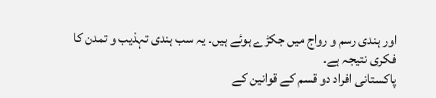اور ہندی رسم و رواج میں جکڑے ہوئے ہیں۔ یہ سب ہندی تہذیب و تمدن کا فکری نتیجہ ہے۔
پاکستانی افراد دو قسم کے قوانین کے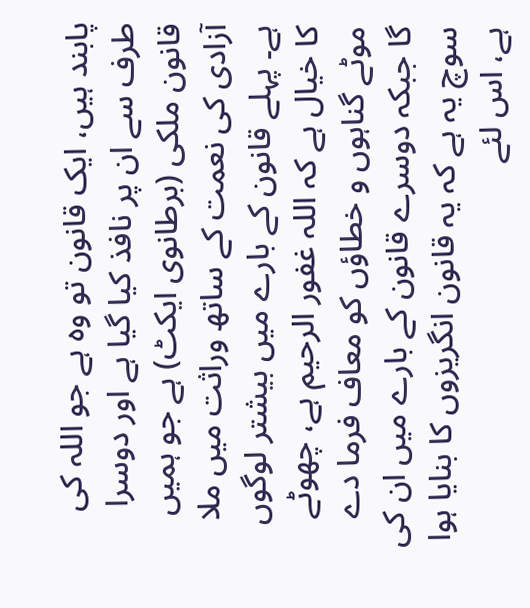پابند ہیں، ایک قانون تو وہ ہے جو اللہ کی طرف سے ان پر نافذ کیا گیا ہے اور دوسرا قانون ملکی (برطانوی ایکٹ) ہے جو ہمیں آزادی کی نعمت کے ساتھ وراثت میں ملا ہے۔ پہلے قانون کے بارے میں بیشتر لوگوں کا خیال ہے کہ اللہ غفور الرحیم ہے، چھوٹے موٹے گناہوں و خطاؤں کو معاف فرما دے گا جبکہ دوسرے قانون کے بارے میں ان کی سوچ یہ ہے کہ یہ قانون انگریزوں کا بنایا ہوا ہے، اس لئے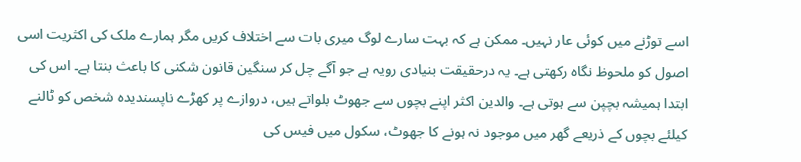اسے توڑنے میں کوئی عار نہیں۔ ممکن ہے کہ بہت سارے لوگ میری بات سے اختلاف کریں مگر ہمارے ملک کی اکثریت اسی اصول کو ملحوظ نگاہ رکھتی ہے۔ یہ درحقیقت بنیادی رویہ ہے جو آگے چل کر سنگین قانون شکنی کا باعث بنتا ہے۔ اس کی ابتدا ہمیشہ بچپن سے ہوتی ہے۔ والدین اکثر اپنے بچوں سے جھوٹ بلواتے ہیں، دروازے پر کھڑے ناپسندیدہ شخص کو ٹالنے کیلئے بچوں کے ذریعے گھر میں موجود نہ ہونے کا جھوٹ، سکول میں فیس کی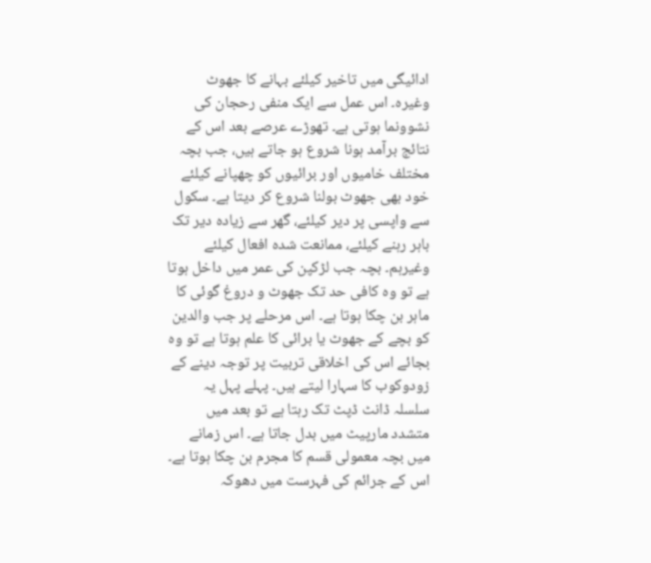ادائیگی میں تاخیر کیلئے بہانے کا جھوٹ وغیرہ۔ اس عمل سے ایک منفی رحجان کی نشوونما ہوتی ہے۔ تھوڑے عرصے بعد اس کے نتائج برآمد ہونا شروع ہو جاتے ہیں، جب بچہ مختلف خامیوں اور برائیوں کو چھپانے کیلئے خود بھی جھوٹ بولنا شروع کر دیتا ہے۔ سکول سے واپسی پر دیر کیلئے، گھر سے زیادہ دیر تک باہر رہنے کیلئے، ممانعت شدہ افعال کیلئے وغیرہم۔ بچہ جب لڑکپن کی عمر میں داخل ہوتا ہے تو وہ کافی حد تک جھوٹ و دروغ گوئی کا ماہر بن چکا ہوتا ہے۔ اس مرحلے پر جب والدین کو بچے کے جھوٹ یا برائی کا علم ہوتا ہے تو وہ بجائے اس کی اخلاقی تربیت پر توجہ دینے کے زودوکوب کا سہارا لیتے ہیں۔ پہلے پہل یہ سلسلہ ڈانٹ ڈپٹ تک رہتا ہے تو بعد میں متشدد مارپیٹ میں بدل جاتا ہے۔ اس زمانے میں بچہ معمولی قسم کا مجرم بن چکا ہوتا ہے۔ اس کے جرائم کی فہرست میں دھوکہ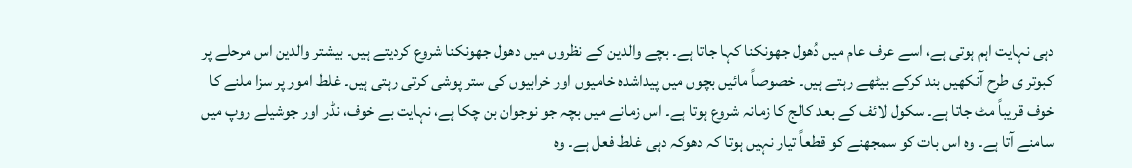دہی نہایت اہم ہوتی ہے، اسے عرف عام میں دُھول جھونکنا کہا جاتا ہے۔ بچے والدین کے نظروں میں دھول جھونکنا شروع کردیتے ہیں۔ بیشتر والدین اس مرحلے پر کبوتر ی طرح آنکھیں بند کرکے بیٹھے رہتے ہیں۔ خصوصاً مائیں بچوں میں پیداشدہ خامیوں اور خرابیوں کی ستر پوشی کرتی رہتی ہیں۔ غلط امور پر سزا ملنے کا خوف قریباً مٹ جاتا ہے۔ سکول لائف کے بعد کالج کا زمانہ شروع ہوتا ہے۔ اس زمانے میں بچہ جو نوجوان بن چکا ہے، نہایت بے خوف، نڈر اور جوشیلے روپ میں سامنے آتا ہے۔ وہ اس بات کو سمجھنے کو قطعاً تیار نہیں ہوتا کہ دھوکہ دہی غلط فعل ہے۔ وہ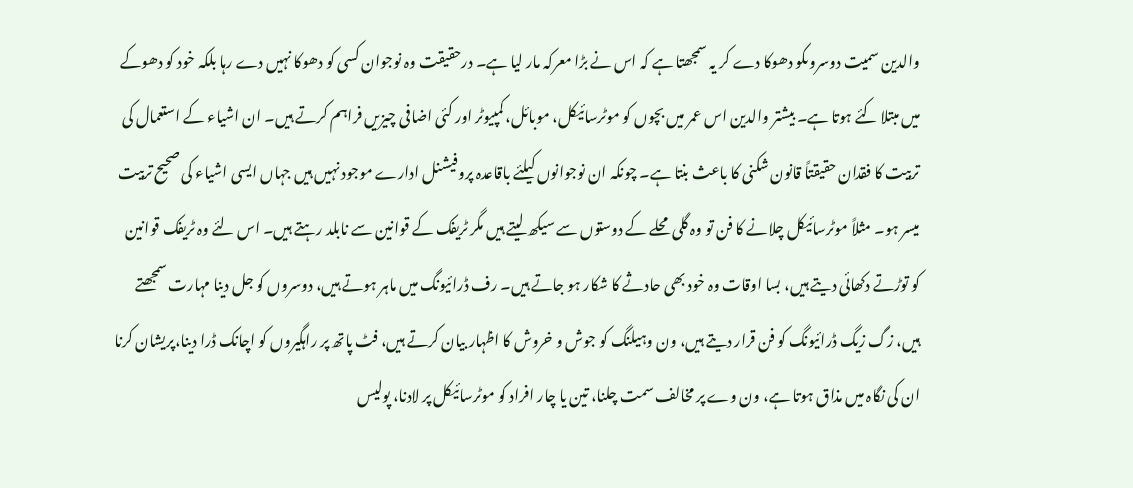والدین سمیت دوسروںکو دھوکا دے کر یہ سمجھتا ہے کہ اس نے بڑا معرکہ مار لیا ہے۔ درحقیقت وہ نوجوان کسی کو دھوکا نہیں دے رہا بلکہ خود کو دھوکے میں مبتلا کئے ہوتا ہے۔ بیشتر والدین اس عمر میں بچوں کو موٹرسائیکل، موبائل، کمپیوٹر اور کئی اضافی چیزیں فراہم کرتے ہیں۔ ان اشیاء کے استعمال کی تربیت کا فقدان حقیقتاً قانون شکنی کا باعث بنتا ہے۔ چونکہ ان نوجوانوں کیلئے باقاعدہ پروفیشنل ادارے موجود نہیں ہیں جہاں ایسی اشیاء کی صحیح تربیت میسر ہو۔ مثلاً موٹرسائیکل چلانے کا فن تو وہ گلی محلے کے دوستوں سے سیکھ لیتے ہیں مگر ٹریفک کے قوانین سے نابلد رہتے ہیں۔ اس لئے وہ ٹریفک قوانین کو توڑتے دکھائی دیتے ہیں، بسا اوقات وہ خود بھی حادثے کا شکار ہو جاتے ہیں۔ رف ڈرائیونگ میں ماہر ہوتے ہیں، دوسروں کو جل دینا مہارت سمجھتے ہیں، زگ زیگ ڈرائیونگ کو فن قرار دیتے ہیں، ون وہیلنگ کو جوش و خروش کا اظہار بیان کرتے ہیں، فٹ پاتھ پر راہگیروں کو اچانک ڈرا دینا،پریشان کرنا ان کی نگاہ میں مذاق ہوتا ہے، ون وے پر مخالف سمت چلنا، تین یا چار افراد کو موٹرسائیکل پر لادنا، پولیس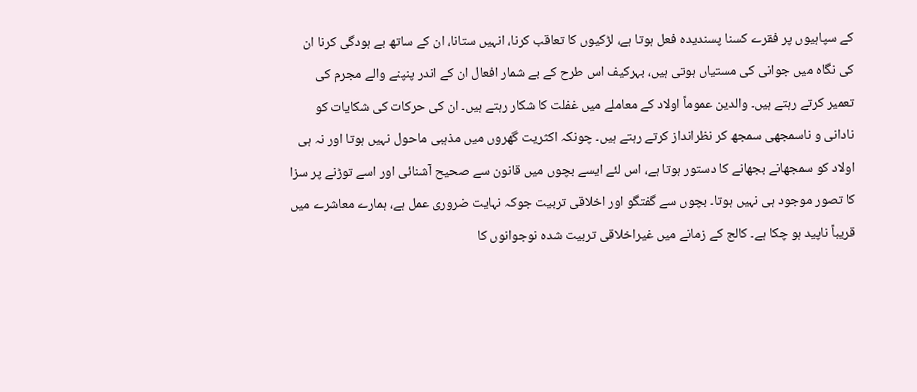کے سپاہیوں پر فقرے کسنا پسندیدہ فعل ہوتا ہے، لڑکیوں کا تعاقب کرنا، انہیں ستانا، ان کے ساتھ بے ہودگی کرنا ان کی نگاہ میں جوانی کی مستیاں ہوتی ہیں، بہرکیف اس طرح کے بے شمار افعال ان کے اندر پنپنے والے مجرم کی تعمیر کرتے رہتے ہیں۔ والدین عموماً اولاد کے معاملے میں غفلت کا شکار رہتے ہیں۔ ان کی حرکات کی شکایات کو نادانی و ناسمجھی سمجھ کر نظرانداز کرتے رہتے ہیں۔ چونکہ اکثریت گھروں میں مذہبی ماحول نہیں ہوتا اور نہ ہی اولاد کو سمجھانے بجھانے کا دستور ہوتا ہے، اس لئے ایسے بچوں میں قانون سے صحیح آشنائی اور اسے توڑنے پر سزا کا تصور موجود ہی نہیں ہوتا۔ بچوں سے گفتگو اور اخلاقی تربیت جوکہ نہایت ضروری عمل ہے، ہمارے معاشرے میں قریباً ناپید ہو چکا ہے۔ کالج کے زمانے میں غیراخلاقی تربیت شدہ نوجوانوں کا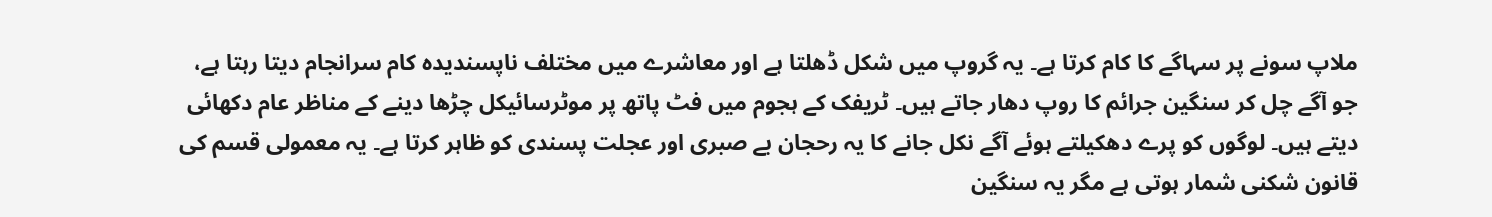ملاپ سونے پر سہاگے کا کام کرتا ہے۔ یہ گروپ میں شکل ڈھلتا ہے اور معاشرے میں مختلف ناپسندیدہ کام سرانجام دیتا رہتا ہے، جو آگے چل کر سنگین جرائم کا روپ دھار جاتے ہیں۔ ٹریفک کے ہجوم میں فٹ پاتھ پر موٹرسائیکل چڑھا دینے کے مناظر عام دکھائی دیتے ہیں۔ لوگوں کو پرے دھکیلتے ہوئے آگے نکل جانے کا یہ رحجان بے صبری اور عجلت پسندی کو ظاہر کرتا ہے۔ یہ معمولی قسم کی قانون شکنی شمار ہوتی ہے مگر یہ سنگین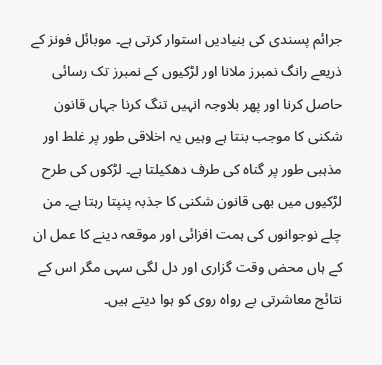جرائم پسندی کی بنیادیں استوار کرتی ہے۔ موبائل فونز کے ذریعے رانگ نمبرز ملانا اور لڑکیوں کے نمبرز تک رسائی حاصل کرنا اور پھر بلاوجہ انہیں تنگ کرنا جہاں قانون شکنی کا موجب بنتا ہے وہیں یہ اخلاقی طور پر غلط اور مذہبی طور پر گناہ کی طرف دھکیلتا ہے۔ لڑکوں کی طرح لڑکیوں میں بھی قانون شکنی کا جذبہ پنپتا رہتا ہے۔ من چلے نوجوانوں کی ہمت افزائی اور موقعہ دینے کا عمل ان کے ہاں محض وقت گزاری اور دل لگی سہی مگر اس کے نتائج معاشرتی بے رواہ روی کو ہوا دیتے ہیں۔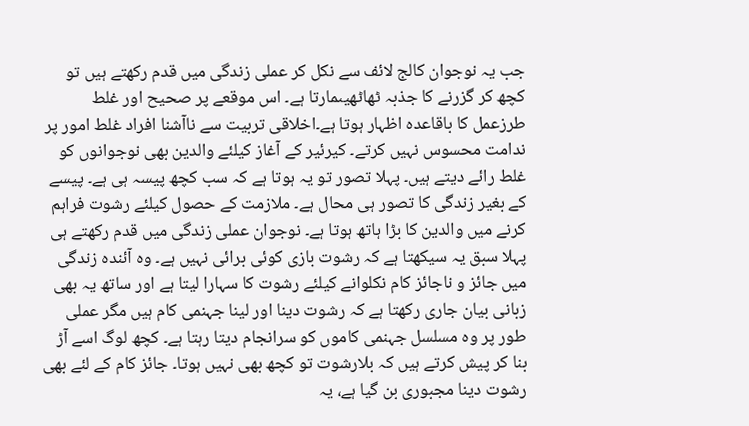جب یہ نوجوان کالج لائف سے نکل کر عملی زندگی میں قدم رکھتے ہیں تو کچھ کر گزرنے کا جذبہ ٹھاٹھیںمارتا ہے۔ اس موقعے پر صحیح اور غلط طرزعمل کا باقاعدہ اظہار ہوتا ہے۔اخلاقی تربیت سے ناآشنا افراد غلط امور پر ندامت محسوس نہیں کرتے۔ کیرئیر کے آغاز کیلئے والدین بھی نوجوانوں کو غلط رائے دیتے ہیں۔ پہلا تصور تو یہ ہوتا ہے کہ سب کچھ پیسہ ہی ہے۔ پیسے کے بغیر زندگی کا تصور ہی محال ہے۔ ملازمت کے حصول کیلئے رشوت فراہم کرنے میں والدین کا بڑا ہاتھ ہوتا ہے۔ نوجوان عملی زندگی میں قدم رکھتے ہی پہلا سبق یہ سیکھتا ہے کہ رشوت بازی کوئی برائی نہیں ہے۔ وہ آئندہ زندگی میں جائز و ناجائز کام نکلوانے کیلئے رشوت کا سہارا لیتا ہے اور ساتھ یہ بھی زبانی بیان جاری رکھتا ہے کہ رشوت دینا اور لینا جہنمی کام ہیں مگر عملی طور پر وہ مسلسل جہنمی کاموں کو سرانجام دیتا رہتا ہے۔ کچھ لوگ اسے آڑ بنا کر پیش کرتے ہیں کہ بلارشوت تو کچھ بھی نہیں ہوتا۔ جائز کام کے لئے بھی رشوت دینا مجبوری بن گیا ہے، یہ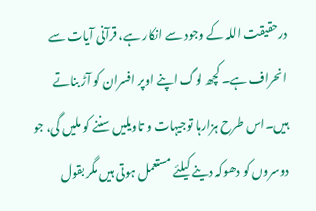درحقیقت اللہ کے وجود سے انکار ہے، قرآنی آیات سے انحراف ہے۔ کچھ لوگ اپنے اوپر افسران کو آڑ بناتے ہیں۔اس طرح ہزارہا توجیہات و تاویلیں سننے کو ملیں گی، جو دوسروں کو دھوکہ دینے کیلئے مستعمل ہوتی ہیں مگر بقول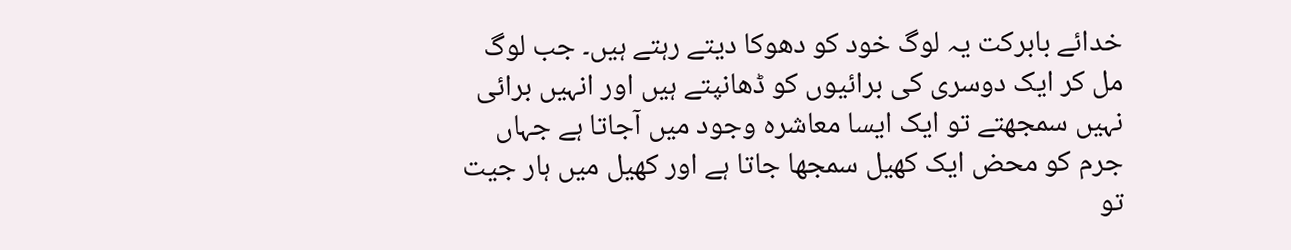خدائے بابرکت یہ لوگ خود کو دھوکا دیتے رہتے ہیں۔ جب لوگ مل کر ایک دوسری کی برائیوں کو ڈھانپتے ہیں اور انہیں برائی نہیں سمجھتے تو ایک ایسا معاشرہ وجود میں آجاتا ہے جہاں جرم کو محض ایک کھیل سمجھا جاتا ہے اور کھیل میں ہار جیت تو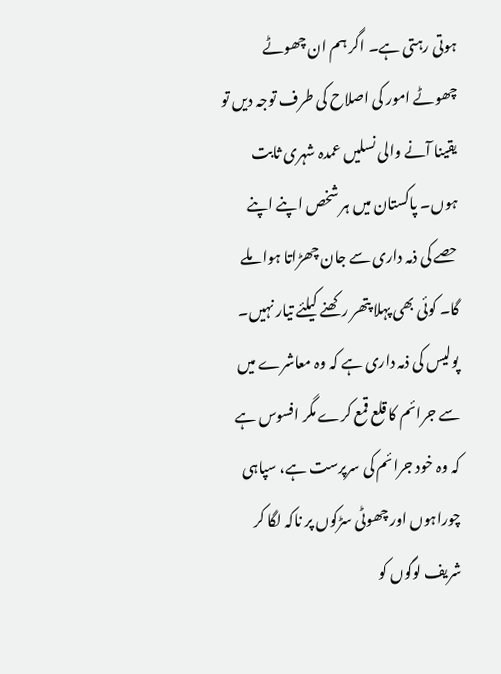ہوتی رہتی ہے۔ اگر ہم ان چھوٹے چھوٹے امور کی اصلاح کی طرف توجہ دیں تو یقینا آنے والی نسلیں عمدہ شہری ثابت ہوں۔ پاکستان میں ہر شخص اپنے اپنے حصے کی ذمہ داری سے جان چھڑاتا ہوا ملے گا۔ کوئی بھی پہلا پتھر رکھنے کیلئے تیار نہیں۔ پولیس کی ذمہ داری ہے کہ وہ معاشرے میں سے جرائم کا قلع قمع کرے مگر افسوس ہے کہ وہ خود جرائم کی سرپرست ہے، سپاہی چوراہوں اور چھوٹی سڑکوں پر ناکہ لگا کر شریف لوگوں کو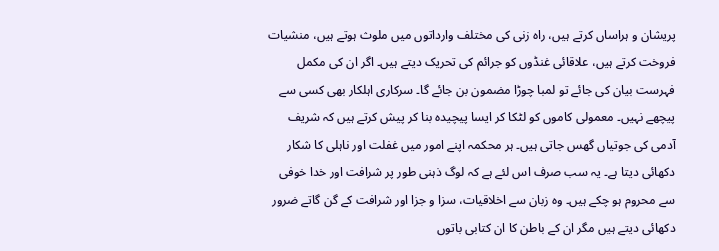پریشان و ہراساں کرتے ہیں، راہ زنی کی مختلف وارداتوں میں ملوث ہوتے ہیں، منشیات فروخت کرتے ہیں، علاقائی غنڈوں کو جرائم کی تحریک دیتے ہیں۔ اگر ان کی مکمل فہرست بیان کی جائے تو لمبا چوڑا مضمون بن جائے گا۔ سرکاری اہلکار بھی کسی سے پیچھے نہیں۔ معمولی کاموں کو لٹکا کر ایسا پیچیدہ بنا کر پیش کرتے ہیں کہ شریف آدمی کی جوتیاں گھس جاتی ہیں۔ ہر محکمہ اپنے امور میں غفلت اور ناہلی کا شکار دکھائی دیتا ہے۔ یہ سب صرف اس لئے ہے کہ لوگ ذہنی طور پر شرافت اور خدا خوفی سے محروم ہو چکے ہیں۔ وہ زبان سے اخلاقیات، سزا و جزا اور شرافت کے گن گاتے ضرور دکھائی دیتے ہیں مگر ان کے باطن کا ان کتابی باتوں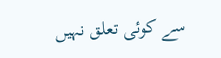سے کوئی تعلق نہیں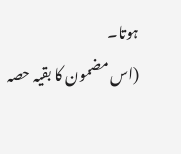ہوتا۔
(اس مضمون کا بقیہ حصہ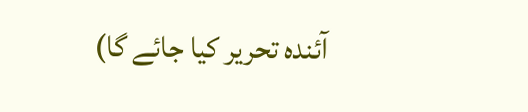آئندہ تحریر کیا جائے گا)